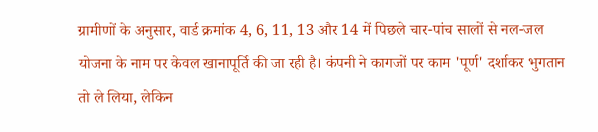ग्रामीणों के अनुसार, वार्ड क्रमांक 4, 6, 11, 13 और 14 में पिछले चार-पांच सालों से नल-जल योजना के नाम पर केवल खानापूर्ति की जा रही है। कंपनी ने कागजों पर काम 'पूर्ण' दर्शाकर भुगतान तो ले लिया, लेकिन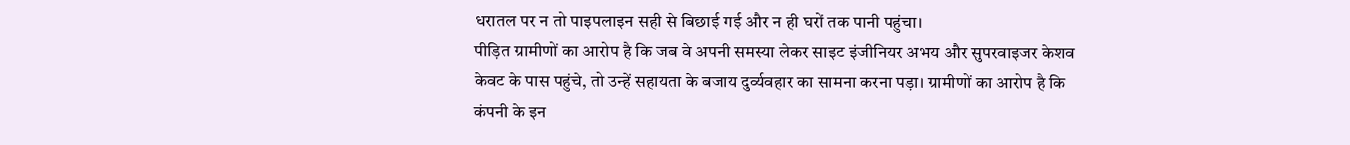धरातल पर न तो पाइपलाइन सही से बिछाई गई और न ही घरों तक पानी पहुंचा।
पीड़ित ग्रामीणों का आरोप है कि जब वे अपनी समस्या लेकर साइट इंजीनियर अभय और सुपरवाइजर केशव केवट के पास पहुंचे, तो उन्हें सहायता के बजाय दुर्व्यवहार का सामना करना पड़ा। ग्रामीणों का आरोप है कि कंपनी के इन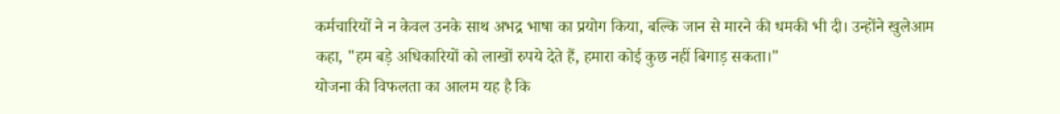कर्मचारियों ने न केवल उनके साथ अभद्र भाषा का प्रयोग किया, बल्कि जान से मारने की धमकी भी दी। उन्होंने खुलेआम कहा, "हम बड़े अधिकारियों को लाखों रुपये देते हैं, हमारा कोई कुछ नहीं बिगाड़ सकता।"
योजना की विफलता का आलम यह है कि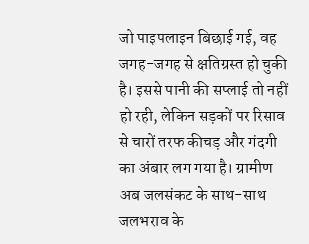जो पाइपलाइन बिछाई गई, वह जगह-जगह से क्षतिग्रस्त हो चुकी है। इससे पानी की सप्लाई तो नहीं हो रही, लेकिन सड़कों पर रिसाव से चारों तरफ कीचड़ और गंदगी का अंबार लग गया है। ग्रामीण अब जलसंकट के साथ-साथ जलभराव के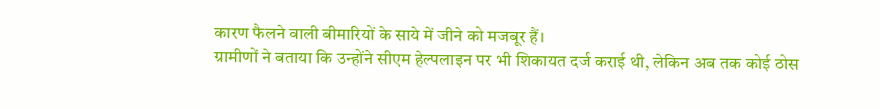कारण फैलने वाली बीमारियों के साये में जीने को मजबूर हैं।
ग्रामीणों ने बताया कि उन्होंने सीएम हेल्पलाइन पर भी शिकायत दर्ज कराई थी, लेकिन अब तक कोई ठोस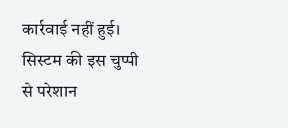कार्रवाई नहीं हुई। सिस्टम की इस चुप्पी से परेशान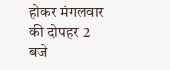होकर मंगलवार की दोपहर 2 बजे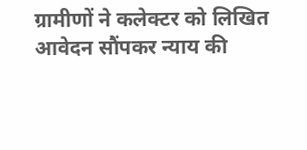ग्रामीणों ने कलेक्टर को लिखित आवेदन सौंपकर न्याय की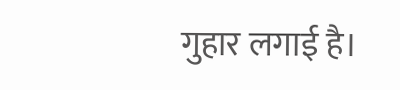गुहार लगाई है।